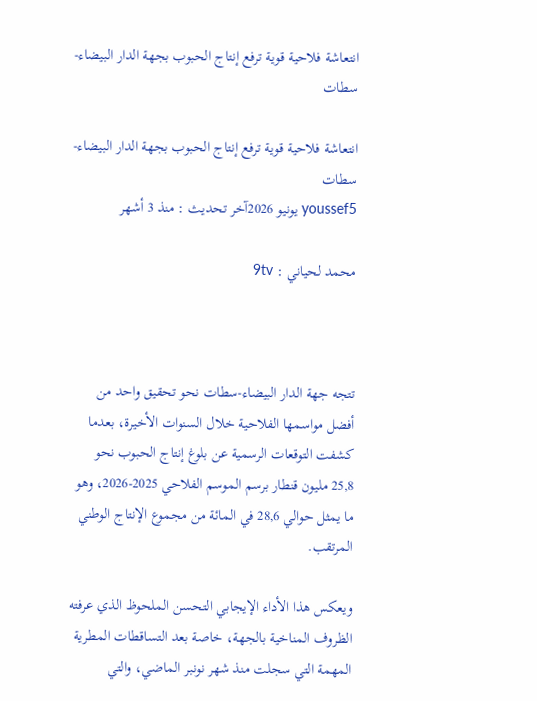انتعاشة فلاحية قوية ترفع إنتاج الحبوب بجهة الدار البيضاء-سطات

انتعاشة فلاحية قوية ترفع إنتاج الحبوب بجهة الدار البيضاء-سطات
youssef5 يونيو 2026آخر تحديث : منذ 3 أشهر

محمد لحياني : 9tv



تتجه جهة الدار البيضاء-سطات نحو تحقيق واحد من أفضل مواسمها الفلاحية خلال السنوات الأخيرة، بعدما كشفت التوقعات الرسمية عن بلوغ إنتاج الحبوب نحو 25,8 مليون قنطار برسم الموسم الفلاحي 2025-2026، وهو ما يمثل حوالي 28,6 في المائة من مجموع الإنتاج الوطني المرتقب.

ويعكس هذا الأداء الإيجابي التحسن الملحوظ الذي عرفته الظروف المناخية بالجهة، خاصة بعد التساقطات المطرية المهمة التي سجلت منذ شهر نونبر الماضي، والتي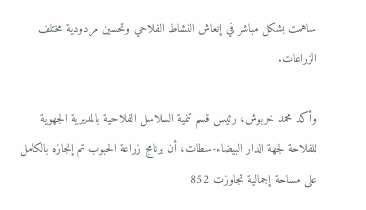ساهمت بشكل مباشر في إنعاش النشاط الفلاحي وتحسين مردودية مختلف الزراعات.

وأكد محمد خربوش، رئيس قسم تنمية السلاسل الفلاحية بالمديرية الجهوية للفلاحة لجهة الدار البيضاء-سطات، أن برنامج زراعة الحبوب تم إنجازه بالكامل على مساحة إجمالية تجاوزت 852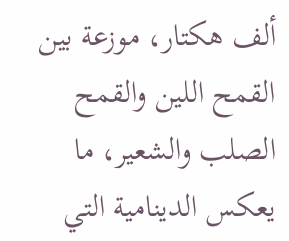ألف هكتار، موزعة بين القمح اللين والقمح الصلب والشعير، ما يعكس الدينامية التي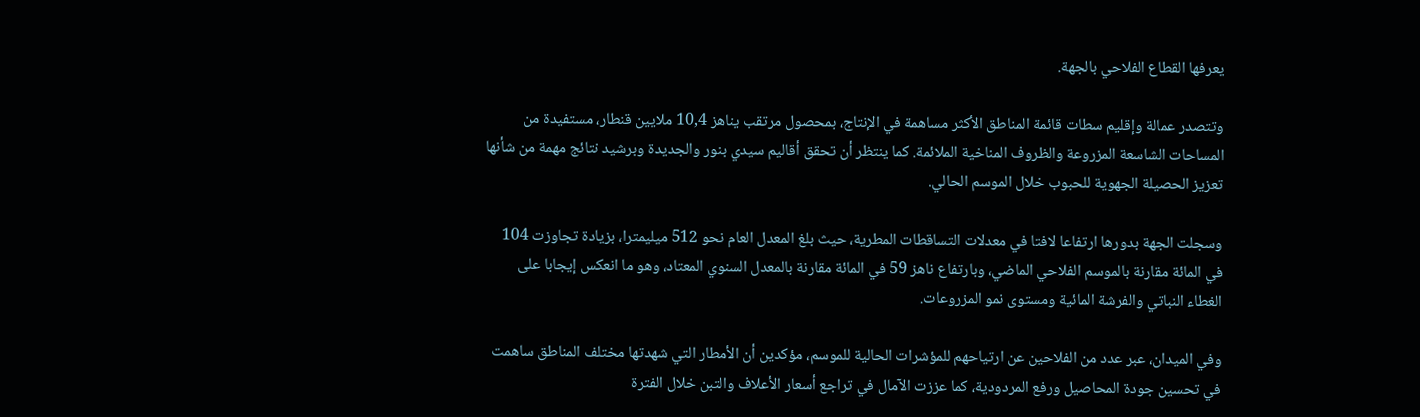يعرفها القطاع الفلاحي بالجهة.

وتتصدر عمالة وإقليم سطات قائمة المناطق الأكثر مساهمة في الإنتاج، بمحصول مرتقب يناهز 10,4 ملايين قنطار، مستفيدة من المساحات الشاسعة المزروعة والظروف المناخية الملائمة. كما ينتظر أن تحقق أقاليم سيدي بنور والجديدة وبرشيد نتائج مهمة من شأنها تعزيز الحصيلة الجهوية للحبوب خلال الموسم الحالي.

وسجلت الجهة بدورها ارتفاعا لافتا في معدلات التساقطات المطرية، حيث بلغ المعدل العام نحو 512 ميليمترا، بزيادة تجاوزت 104 في المائة مقارنة بالموسم الفلاحي الماضي، وبارتفاع ناهز 59 في المائة مقارنة بالمعدل السنوي المعتاد، وهو ما انعكس إيجابا على الغطاء النباتي والفرشة المائية ومستوى نمو المزروعات.

وفي الميدان، عبر عدد من الفلاحين عن ارتياحهم للمؤشرات الحالية للموسم، مؤكدين أن الأمطار التي شهدتها مختلف المناطق ساهمت في تحسين جودة المحاصيل ورفع المردودية، كما عززت الآمال في تراجع أسعار الأعلاف والتبن خلال الفترة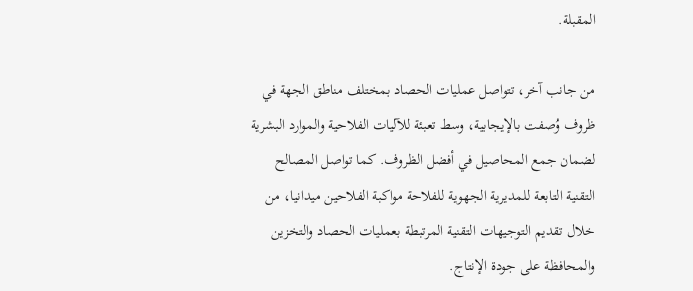المقبلة.

من جانب آخر، تتواصل عمليات الحصاد بمختلف مناطق الجهة في ظروف وُصفت بالإيجابية، وسط تعبئة للآليات الفلاحية والموارد البشرية لضمان جمع المحاصيل في أفضل الظروف. كما تواصل المصالح التقنية التابعة للمديرية الجهوية للفلاحة مواكبة الفلاحين ميدانيا، من خلال تقديم التوجيهات التقنية المرتبطة بعمليات الحصاد والتخزين والمحافظة على جودة الإنتاج.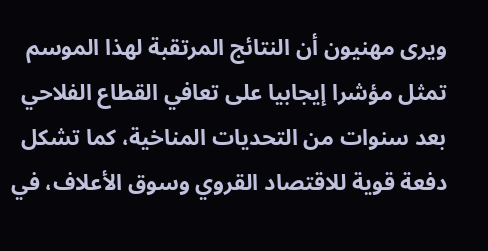ويرى مهنيون أن النتائج المرتقبة لهذا الموسم تمثل مؤشرا إيجابيا على تعافي القطاع الفلاحي بعد سنوات من التحديات المناخية، كما تشكل دفعة قوية للاقتصاد القروي وسوق الأعلاف، في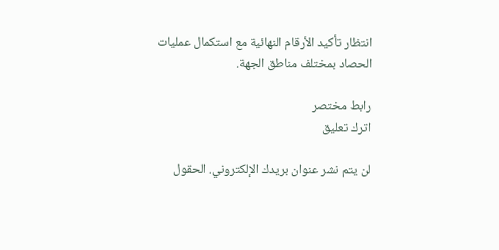انتظار تأكيد الأرقام النهائية مع استكمال عمليات الحصاد بمختلف مناطق الجهة.

رابط مختصر
اترك تعليق

لن يتم نشر عنوان بريدك الإلكتروني. الحقول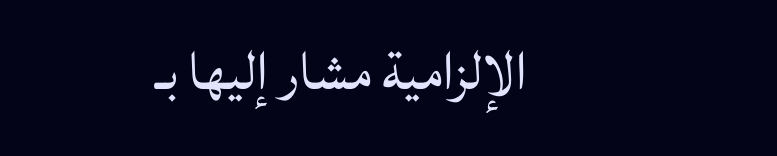الإلزامية مشار إليها بـ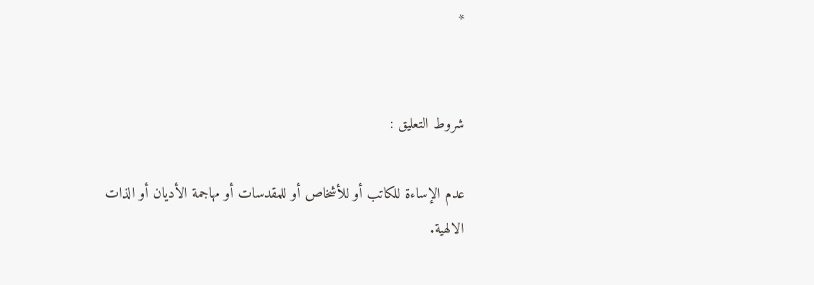*


شروط التعليق :

عدم الإساءة للكاتب أو للأشخاص أو للمقدسات أو مهاجمة الأديان أو الذات الالهية.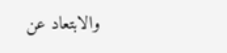والابتعاد عن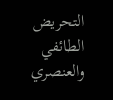التحريض الطائفي والعنصري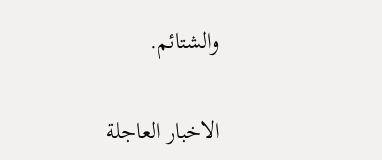والشتائم.

الاخبار العاجلة